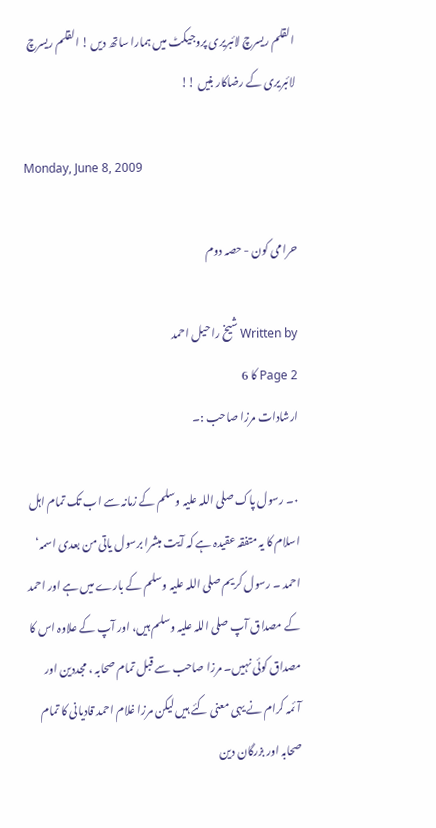القلم ریسرچ لائبریری پروجیکٹ میں ہمارا ساتھ دیں ! القلم ریسرچ لائبریری کے رضاکار بنیں !!

Monday, June 8, 2009

حرامی کون - حصہ دوم

Written by شیخ راحیل احمد
Page 2 کا 6
ارشادات مرزا صاحب :۔

۰۔ رسول پاک صلی اللہ علیہ وسلم کے زمانہ سے اب تک تمام اہل اسلام کا یہ متفقہ عقیدہ ہے کہ آیت مبشرا برسول یاتی من بعدی اسمہ‘ احمد ۔ رسول کریم صلی اللہ علیہ وسلم کے بارے میں ہے اور احمد کے مصداق آپ صلی اللہ علیہ وسلم ہیں، اور آپ کے علاوہ اس کا مصداق کوئی نہیں۔ مرزا صاحب سے قبل تمام صحابہ ، مجددین اور آئمہ کرام نے یہی معنی کئے ہیں لیکن مرزا غلام احمد قادیانی کا تمام صحابہ اور بزرگان دین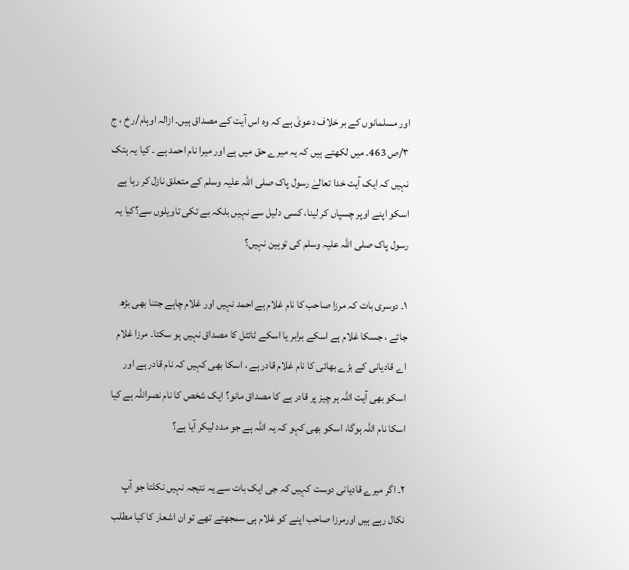اور مسلمانوں کے بر خلاف دعویٰ ہے کہ وہ اس آیت کے مصداق ہیں۔ ازالہ اوہام/ر خ ، ج ۳/ص 463۔ میں لکھتے ہیں کہ یہ میرے حق میں ہے اور میرا نام احمد ہے ۔ کیا یہ ہتک نہیں کہ ایک آیت خدا تعالےٰ رسول پاک صلی اللہ علیہ وسلم کے متعلق نازل کر رہا ہے اسکو اپنے اوپر چسپاں کر لینا، کسی دلیل سے نہیں بلکہ بے تکی تاویلوں سے؟کیا یہ رسول پاک صلی اللہ علیہ وسلم کی توہین نہیں؟

۱۔ دوسری بات کہ مرزا صاحب کا نام غلام ہے احمد نہیں اور غلام چاہے جتنا بھی بڑھ جائے ، جسکا غلام ہے اسکے برابر یا اسکے ٹائٹل کا مصداق نہیں ہو سکتا۔ مرزا غلام اے قادیانی کے بڑے بھائی کا نام غلام قادر ہے ، اسکا بھی کہیں کہ نام قادر ہے اور اسکو بھی آیت اللہ ہر چیز پر قادر ہے کا مصداق مانو؟ ایک شخص کا نام نصراللہ ہے کیا اسکا نام اللہ ہوگا، اسکو بھی کہو کہ یہ اللہ ہے جو مدد لیکر آیا ہے؟

۲۔ اگر میرے قادیانی دوست کہیں کہ جی ایک بات سے یہ نتیجہ نہیں نکلتا جو آپ نکال رہے ہیں اورمرزا صاحب اپنے کو غلام ہی سمجھتے تھے تو ان اشعار کا کیا مطلب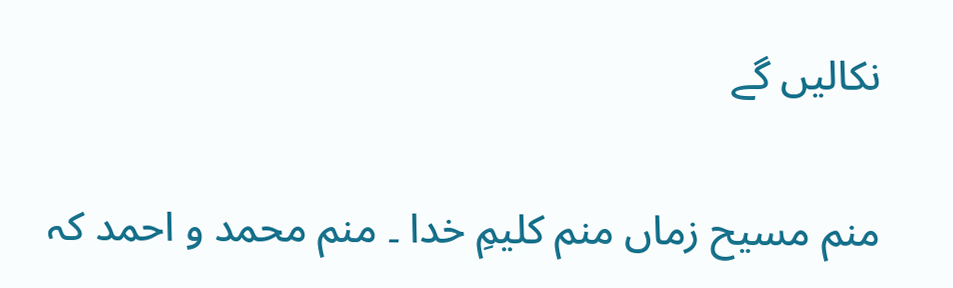نکالیں گے

منم مسیح زماں منم کلیمِ خدا ۔ منم محمد و احمد کہ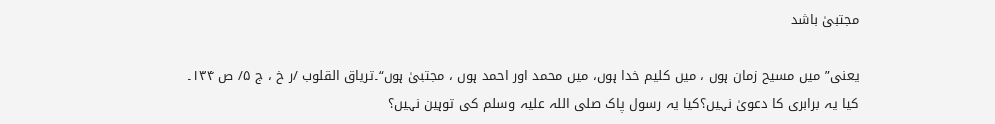مجتبیٰ باشد

یعنی” میں مسیح زمان ہوں ، میں کلیم خدا ہوں، میں محمد اور احمد ہوں ، مجتبیٰ ہوں“۔تریاق القلوب /ر خ ، ج ۵/ ص ۱۳۴۔ کیا یہ برابری کا دعویٰ نہیں؟کیا یہ رسول پاک صلی اللہ علیہ وسلم کی توہین نہیں؟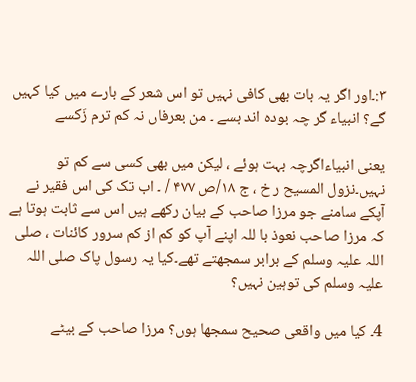۳:۔اور اگر یہ بات بھی کافی نہیں تو اس شعر کے بارے میں کیا کہیں گے؟ انبیاء گر چہ بودہ اند بسے ۔ من بعرفاں نہ کم ترم زَکسے

یعنی انبیاءاگرچہ بہت ہوئے ، لیکن میں بھی کسی سے کم تو نہیں۔نزول المسیح ر خ ، ج ۱۸/ص ۴۷۷ / ۔ اب تک کی اس فقیر نے آپکے سامنے جو مرزا صاحب کے بیان رکھے ہیں اس سے ثابت ہوتا ہے کہ مرزا صاحب نعوذ با للہ اپنے آپ کو کم از کم سرور کائنات ، صلی اللہ علیہ وسلم کے برابر سمجھتے تھے۔کیا یہ رسول پاک صلی اللہ علیہ وسلم کی توہین نہیں؟

4۔ کیا میں واقعی صحیح سمجھا ہوں؟ مرزا صاحب کے بیٹے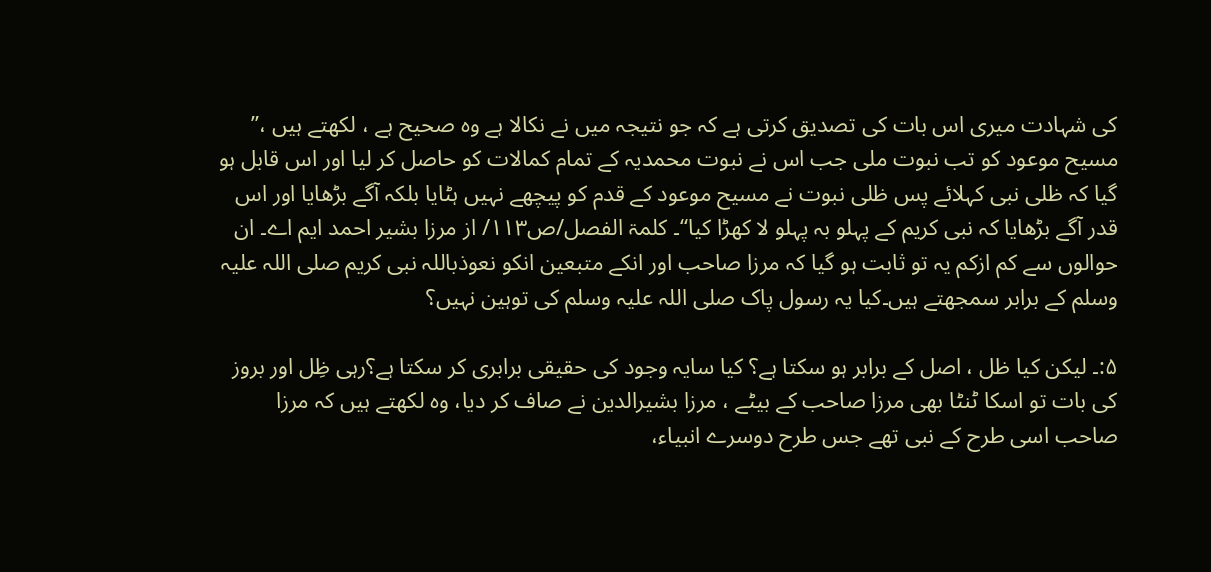کی شہادت میری اس بات کی تصدیق کرتی ہے کہ جو نتیجہ میں نے نکالا ہے وہ صحیح ہے ، لکھتے ہیں ،” مسیح موعود کو تب نبوت ملی جب اس نے نبوت محمدیہ کے تمام کمالات کو حاصل کر لیا اور اس قابل ہو گیا کہ ظلی نبی کہلائے پس ظلی نبوت نے مسیح موعود کے قدم کو پیچھے نہیں ہٹایا بلکہ آگے بڑھایا اور اس قدر آگے بڑھایا کہ نبی کریم کے پہلو بہ پہلو لا کھڑا کیا“۔ کلمۃ الفصل/ص۱۱۳/ از مرزا بشیر احمد ایم اے۔ ان حوالوں سے کم ازکم یہ تو ثابت ہو گیا کہ مرزا صاحب اور انکے متبعین انکو نعوذباللہ نبی کریم صلی اللہ علیہ وسلم کے برابر سمجھتے ہیں۔کیا یہ رسول پاک صلی اللہ علیہ وسلم کی توہین نہیں؟

۵:۔ لیکن کیا ظل ، اصل کے برابر ہو سکتا ہے؟ کیا سایہ وجود کی حقیقی برابری کر سکتا ہے؟رہی ظِل اور بروز کی بات تو اسکا ٹنٹا بھی مرزا صاحب کے بیٹے ، مرزا بشیرالدین نے صاف کر دیا، وہ لکھتے ہیں کہ مرزا صاحب اسی طرح کے نبی تھے جس طرح دوسرے انبیاء،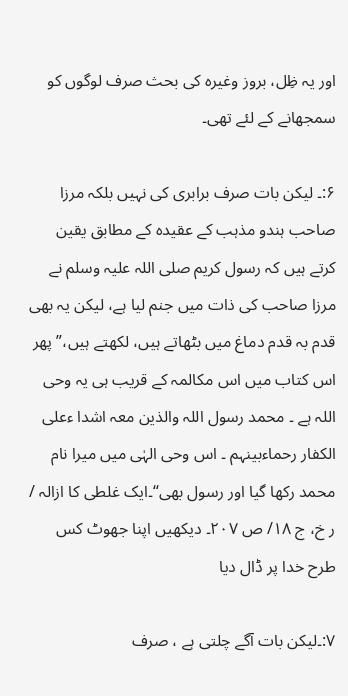اور یہ ظِل، بروز وغیرہ کی بحث صرف لوگوں کو سمجھانے کے لئے تھی۔

۶:۔ لیکن بات صرف برابری کی نہیں بلکہ مرزا صاحب ہندو مذہب کے عقیدہ کے مطابق یقین کرتے ہیں کہ رسول کریم صلی اللہ علیہ وسلم نے مرزا صاحب کی ذات میں جنم لیا ہے، لیکن یہ بھی قدم بہ قدم دماغ میں بٹھاتے ہیں، لکھتے ہیں،” پھر اس کتاب میں اس مکالمہ کے قریب ہی یہ وحی اللہ ہے ۔ محمد رسول اللہ والذین معہ اشدا ءعلی الکفار رحماءبینہم ۔ اس وحی الہٰی میں میرا نام محمد رکھا گیا اور رسول بھی“۔ایک غلطی کا ازالہ / ر خ، ج ۱۸/ ص ۲۰۷۔ دیکھیں اپنا جھوٹ کس طرح خدا پر ڈال دیا

۷:۔لیکن بات آگے چلتی ہے ، صرف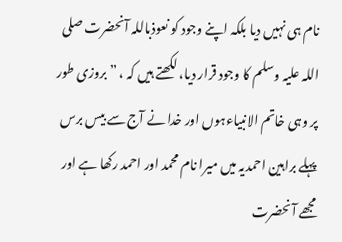نام ہی نہیں دیا بلکہ اپنے وجود کو نعوذباللہ آنحضرت صلی اللہ علیہ وسلم کا وجود قرار دیا، لکھتے ہیں کہ ، ”بروزی طور پر وہی خاتم الانبیاءہوں اور خدا نے آج سے بیس برس پہلے براہین احمدیہ میں میرا نام محمد اور احمد رکھا ہے اور مجھے آنحضرت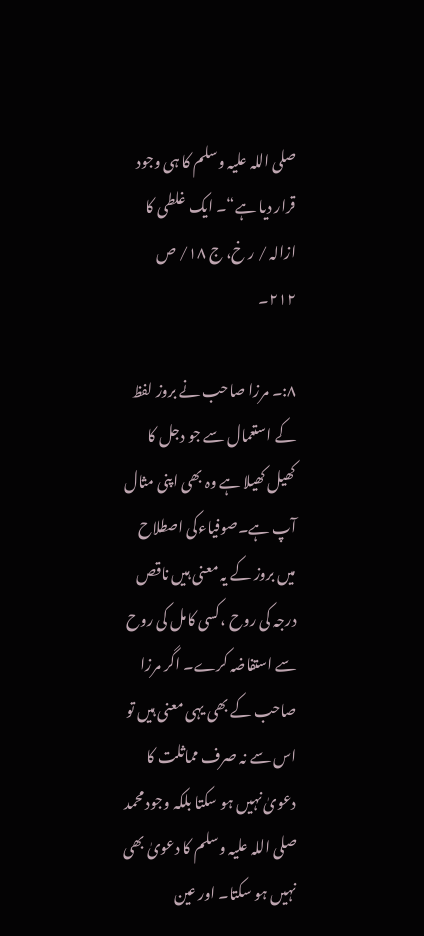صلی اللہ علیہ وسلم کا ہی وجود قرار دیا ہے“۔ ایک غلطی کا ازالہ / ر خ، ج ۱۸/ ص ۲۱۲۔

۸:۔ مرزا صاحب نے بروز لفظ کے استعمال سے جو دجل کا کھیل کھیلا ہے وہ بھی اپنی مثال آپ ہے۔صوفیاءکی اصطلاح میں بروز کے یہ معنی ہیں ناقص درجہ کی روح ،کسی کامل کی روح سے استفاضہ کرے۔ اگر مرزا صاحب کے بھی یہی معنی ہیں تو اس سے نہ صرف مماثلت کا دعویٰ نہیں ہو سکتا بلکہ وجود محمد صلی اللہ علیہ وسلم کا دعویٰ بھی نہیں ہو سکتا۔ اور عین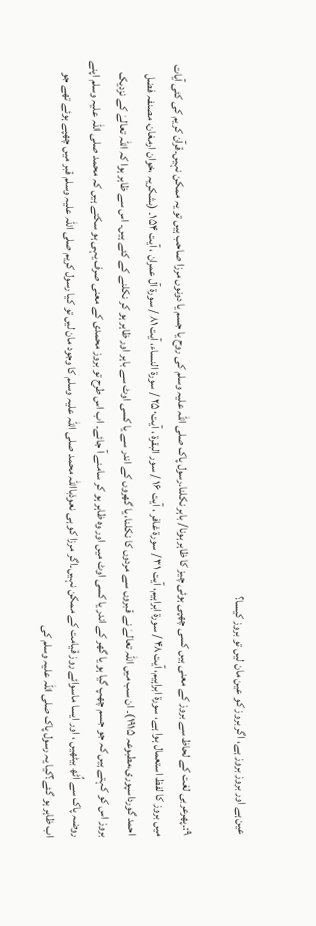عین ہے اور بروز بروز ہے، اگر بروز کو عین مان لیں تو بروز کیسا؟

۹:۔پھرعربی لغت کے لحاظ سے بروز کے معنی ہیں کسی چھپی ہوئی چیز کا ظاہر ہونا/ باہر نکلنا۔رسول پاک صلی اللہ علیہ وسلم کی روح یا جسم یا دونوں مرزا صاحب ہیں تو یہ ممکن نہیں۔قرآن کریم کی کئی آیات میں بروز کا لفظ استعمال ہوا ہے، سورة ابراہیم، آیت ۴۸ / سورة ابراہیم، آیت ۳۱ / سورة غافر ، آیت ۱۶ / سور البقرة ، آیت۰ ۲۵ / سورة النساء، آیت ۸۱ / سورة آل عمران ، آیت ۱۵۴۔ (بشکریہ ،خوان ارمغان، مصنفہ فضل احمد گورداسپوری،مطبوعہ ۱۹۱۵)۔ ان سب میں اللہ تعالےٰ نے قبروں سے مردوں کا نکلنا، یا گھروں کے اندر سے یا کسی اوٹ سے باہر اور ظاہر ہو کر نکلنے کے کئے ہیں۔ اس سے ظاہر ہوا کہ اللہ تعالےٰ کے نزدیک بروز اس کو کہتے ہیں کہ جو جسم چھپ گیا ہو یا گھر کے اندر یا کسی اوٹ میں اور وہ ظاہر ہو کر سامنے آ جائے۔ اب اس طرح تو بروز محمدی کے معنی صرف یہی ہو سکتے ہیں کہ محمد صلی اللہ علیہ وسلم اپنے روضہ پاک سے اُٹھ بیٹھیں ، اور ایسا ماسوائے روز قیامت کے ممکن نہیں۔اگر مرزا کو ہی نعوذبااللہ محمد صلی اللہ علیہ وسلم کا وجود مان لیں تو کیا رسول کریم صلی اللہ علیہ وسلم قبر میں چھپے ہوئے تھے جو اب ظاہر ہو گئے؟کیا یہ رسول پاک صلی اللہ علیہ وسلم کی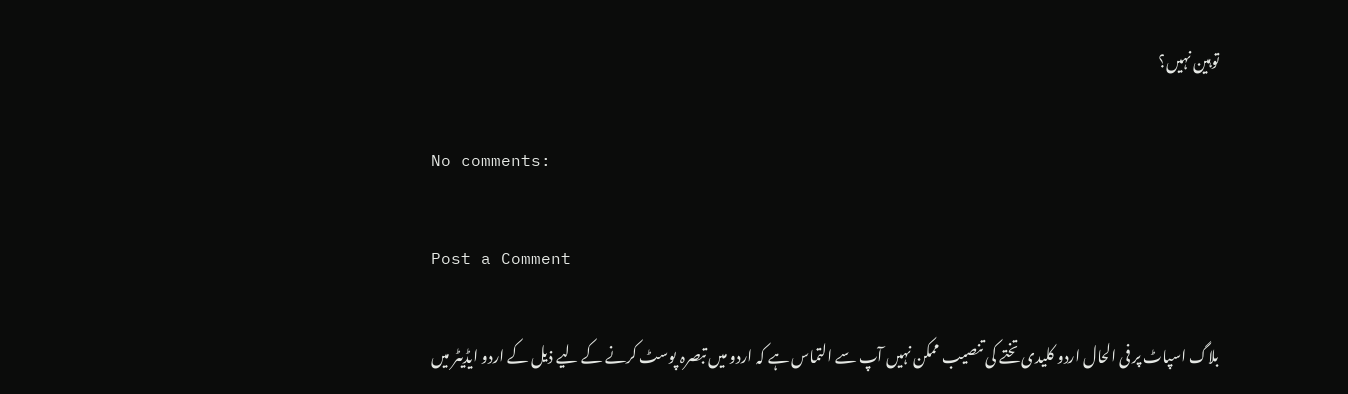توہین نہیں؟

No comments:

Post a Comment

بلاگ اسپاٹ پر فی الحال اردو کلیدی تختے کی تنصیب ممکن نہیں آپ سے التماس ہے کہ اردو میں تبصرہ پوسٹ کرنے کے لیے ذیل کے اردو ایڈیٹر میں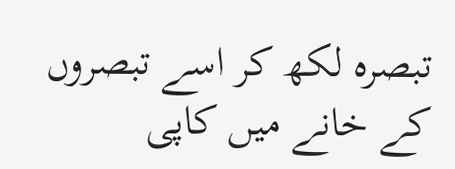تبصرہ لکھ کر اسے تبصروں کے خانے میں کاپی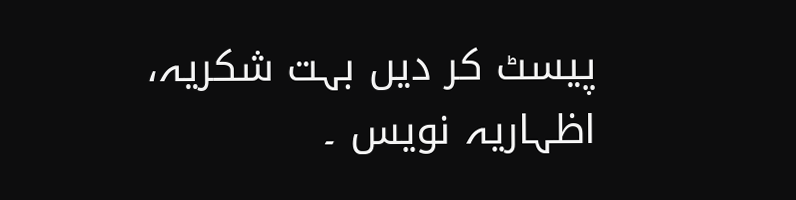پیسٹ کر دیں بہت شکریہ، اظہاریہ نویس ۔